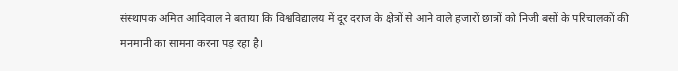संस्थापक अमित आदिवाल ने बताया कि विश्वविद्यालय में दूर दराज के क्षेत्रों से आने वाले हजारों छात्रों को निजी बसों के परिचालकों की मनमानी का सामना करना पड़ रहा है।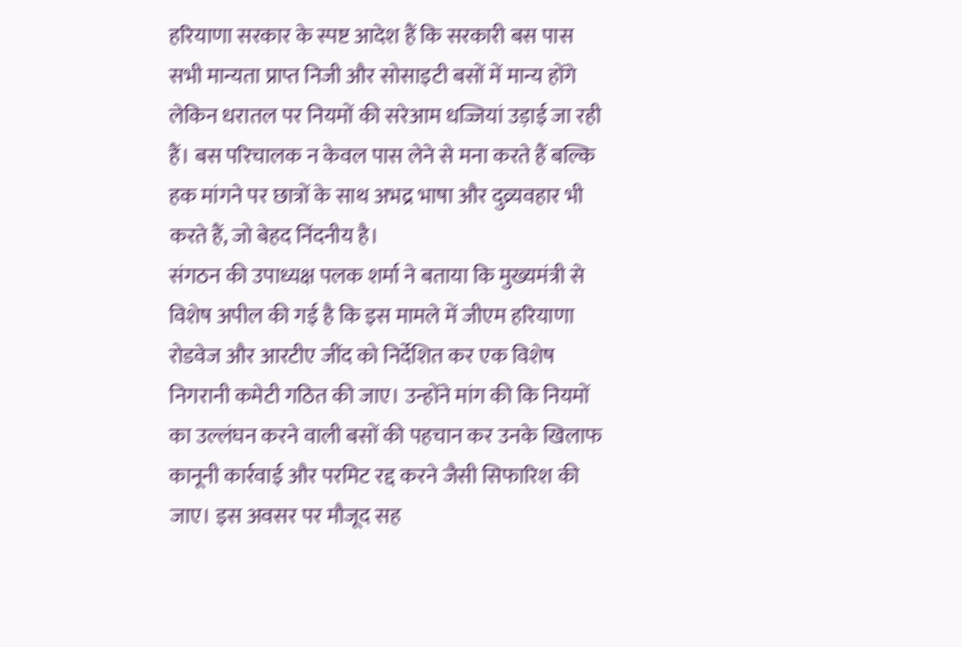हरियाणा सरकार के स्पष्ट आदेश हैं कि सरकारी बस पास सभी मान्यता प्राप्त निजी और सोसाइटी बसों में मान्य होंगे लेकिन धरातल पर नियमों की सरेआम धज्जियां उड़ाई जा रही हैं। बस परिचालक न केवल पास लेने से मना करते हैं बल्कि हक मांगने पर छात्रों के साथ अभद्र भाषा और दुव्र्यवहार भी करते हैं, जो बेहद निंदनीय है।
संगठन की उपाध्यक्ष पलक शर्मा ने बताया कि मुख्यमंत्री से विशेष अपील की गई है कि इस मामले में जीएम हरियाणा रोडवेज और आरटीए जींद को निर्देशित कर एक विशेष निगरानी कमेटी गठित की जाए। उन्होंने मांग की कि नियमों का उल्लंघन करने वाली बसों की पहचान कर उनके खिलाफ कानूनी कार्रवाई और परमिट रद्द करने जैसी सिफारिश की जाए। इस अवसर पर मौजूद सह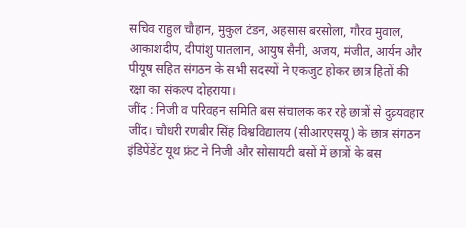सचिव राहुल चौहान, मुकुल टंडन, अहसास बरसोला, गौरव मुवाल, आकाशदीप, दीपांशु पातलान, आयुष सैनी, अजय, मंजीत, आर्यन और पीयूष सहित संगठन के सभी सदस्यों ने एकजुट होकर छात्र हितों की रक्षा का संकल्प दोहराया।
जींद : निजी व परिवहन समिति बस संचालक कर रहे छात्रों से दुव्र्यवहार
जींद। चौधरी रणबीर सिंह विश्वविद्यालय (सीआरएसयू) के छात्र संगठन इंडिपेंडेंट यूथ फ्रंट ने निजी और सोसायटी बसों में छात्रों के बस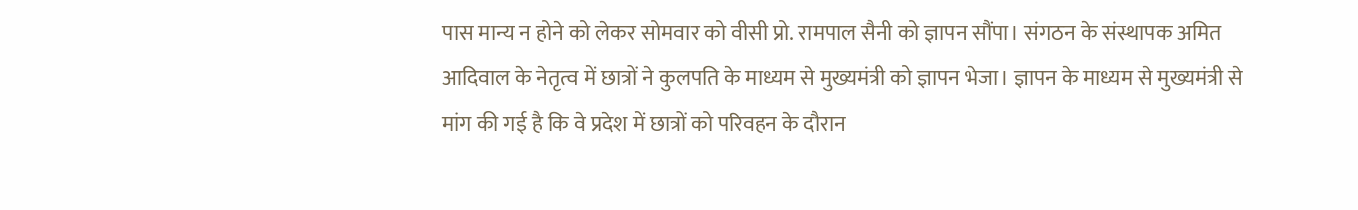पास मान्य न होने को लेकर सोमवार को वीसी प्रो. रामपाल सैनी को ज्ञापन सौंपा। संगठन के संस्थापक अमित आदिवाल के नेतृत्व में छात्रों ने कुलपति के माध्यम से मुख्यमंत्री को ज्ञापन भेजा। ज्ञापन के माध्यम से मुख्यमंत्री से मांग की गई है कि वे प्रदेश में छात्रों को परिवहन के दौरान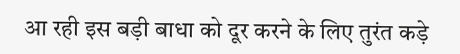आ रही इस बड़ी बाधा को दूर करने के लिए तुरंत कड़े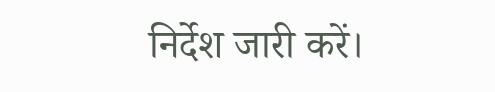निर्देश जारी करें।